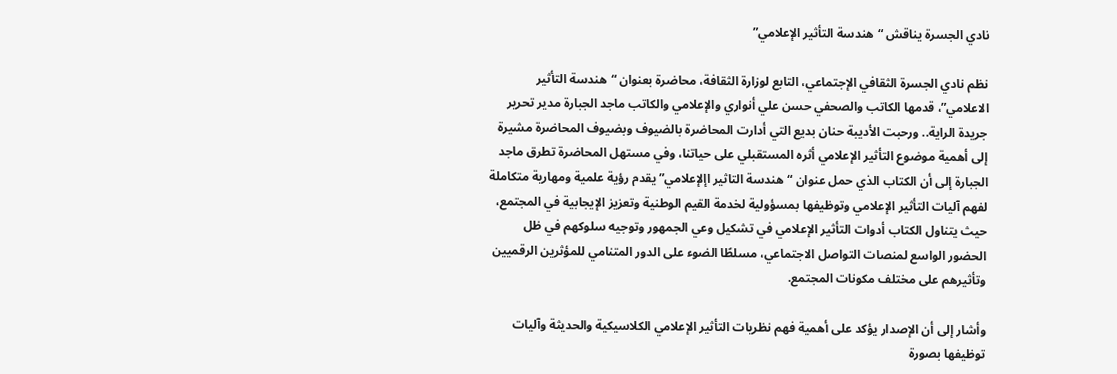نادي الجسرة يناقش “هندسة التأثير الإعلامي”

نظم نادي الجسرة الثقافي الإجتماعي، التابع لوزارة الثقافة، محاضرة بعنوان “هندسة التأثير الاعلامي”، قدمها الكاتب والصحفي حسن علي أنواري والإعلامي والكاتب ماجد الجبارة مدير تحرير جريدة الراية.. ورحبت الأديبة حنان بديع التي أدارت المحاضرة بالضيوف وبضيوف المحاضرة مشيرة إلى أهمية موضوع التأثير الإعلامي أثره المستقبلي على حياتنا، وفي مستهل المحاضرة تطرق ماجد الجبارة إلى أن الكتاب الذي حمل عنوان “هندسة التاثير اإلإعلامي” يقدم رؤية علمية ومهارية متكاملة لفهم آليات التأثير الإعلامي وتوظيفها بمسؤولية لخدمة القيم الوطنية وتعزيز الإيجابية في المجتمع، حيث يتناول الكتاب أدوات التأثير الإعلامي في تشكيل وعي الجمهور وتوجيه سلوكهم في ظل الحضور الواسع لمنصات التواصل الاجتماعي، مسلطًا الضوء على الدور المتنامي للمؤثرين الرقميين وتأثيرهم على مختلف مكونات المجتمع.

وأشار إلى أن الإصدار يؤكد على أهمية فهم نظريات التأثير الإعلامي الكلاسيكية والحديثة وآليات توظيفها بصورة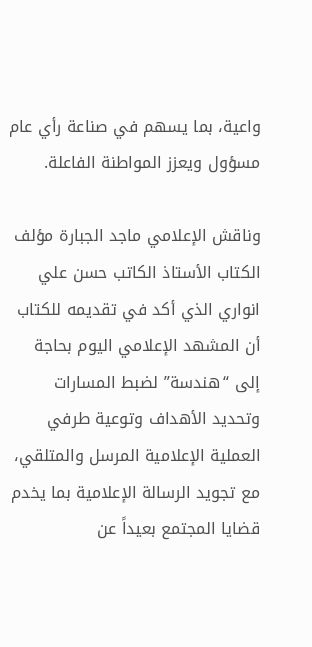واعية، بما يسهم في صناعة رأي عام مسؤول ويعزز المواطنة الفاعلة.

وناقش الإعلامي ماجد الجبارة مؤلف الكتاب الأستاذ الكاتب حسن علي انواري الذي أكد في تقديمه للكتاب أن المشهد الإعلامي اليوم بحاجة إلى “هندسة” لضبط المسارات وتحديد الأهداف وتوعية طرفي العملية الإعلامية المرسل والمتلقي، مع تجويد الرسالة الإعلامية بما يخدم قضايا المجتمع بعيداً عن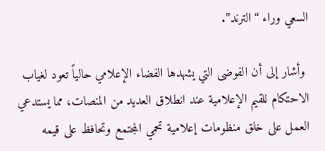السعي وراء “الترند”.

 وأشار إلى أن الفوضى التي يشهدها الفضاء الإعلامي حالياً تعود لغياب الاحتكام للقيم الإعلامية عند انطلاق العديد من المنصات، مما يستدعي العمل على خلق منظومات إعلامية تحمي المجتمع وتحافظ على قيمه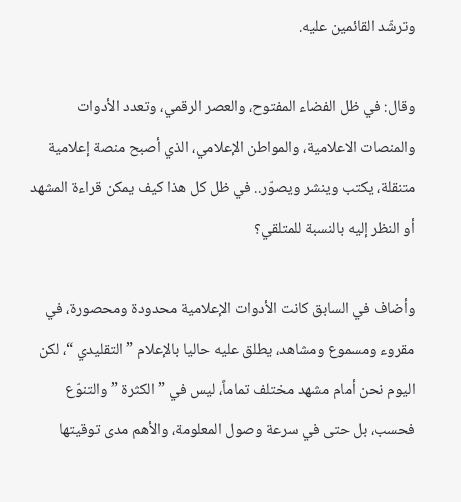وترشّد القائمين عليه.

وقال: في ظل الفضاء المفتوح، والعصر الرقمي، وتعدد الأدوات والمنصات الاعلامية، والمواطن الإعلامي، الذي أصبح منصة إعلامية متنقلة، يكتب وينشر ويصوّر.. في ظل كل هذا كيف يمكن قراءة المشهد أو النظر إليه بالنسبة للمتلقي؟

وأضاف في السابق كانت الأدوات الإعلامية محدودة ومحصورة، في مقروء ومسموع ومشاهد، يطلق عليه حاليا بالإعلام ” التقليدي “، لكن اليوم نحن أمام مشهد مختلف تماماً، ليس في ” الكثرة ” والتنوّع فحسب، بل حتى في سرعة وصول المعلومة، والأهم مدى توقيتها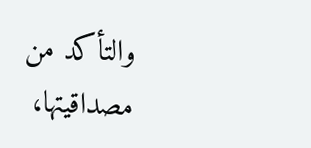والتأكد من مصداقيتها،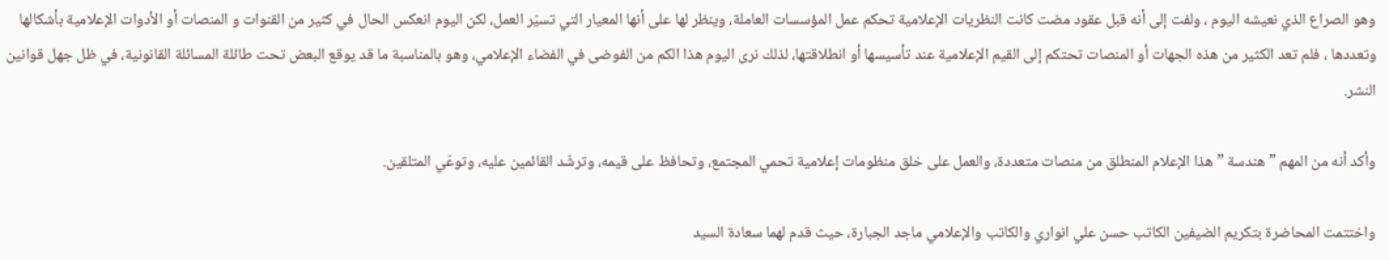وهو الصراع الذي نعيشه اليوم ، ولفت إلى أنه قبل عقود مضت كانت النظريات الإعلامية تحكم عمل المؤسسات العاملة، وينظر لها على أنها المعيار التي تسيّر العمل، لكن اليوم انعكس الحال في كثير من القنوات و المنصات أو الأدوات الإعلامية بأشكالها وتعددها ، فلم تعد الكثير من هذه الجهات أو المنصات تحتكم إلى القيم الإعلامية عند تأسيسها أو انطلاقتها، لذلك نرى اليوم هذا الكم من الفوضى في الفضاء الإعلامي، وهو بالمناسبة ما قد يوقع البعض تحت طائلة المسائلة القانونية، في ظل جهل قوانين النشر.

وأكد أنه من المهم ” هندسة ” هذا الإعلام المنطلق من منصات متعددة، والعمل على خلق منظومات إعلامية تحمي المجتمع، وتحافظ على قيمه، وترشّد القائمين عليه، وتوعّي المتلقين.

واختتمت المحاضرة بتكريم الضيفين الكاتب حسن علي انواري والكاتب والإعلامي ماجد الجبارة، حيث قدم لهما سعادة السيد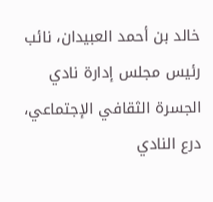خالد بن أحمد العبيدان، نائب رئيس مجلس إدارة نادي الجسرة الثقافي الإجتماعي، درع النادي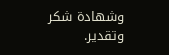وشهادة شكر وتقدير.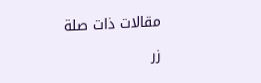مقالات ذات صلة

زر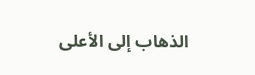الذهاب إلى الأعلى